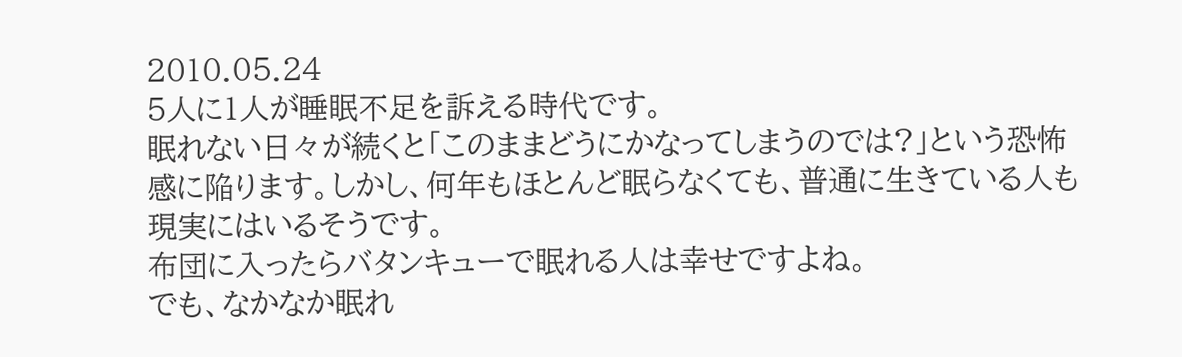2010.05.24
5人に1人が睡眠不足を訴える時代です。
眠れない日々が続くと「このままどうにかなってしまうのでは?」という恐怖感に陥ります。しかし、何年もほとんど眠らなくても、普通に生きている人も現実にはいるそうです。
布団に入ったらバタンキューで眠れる人は幸せですよね。
でも、なかなか眠れ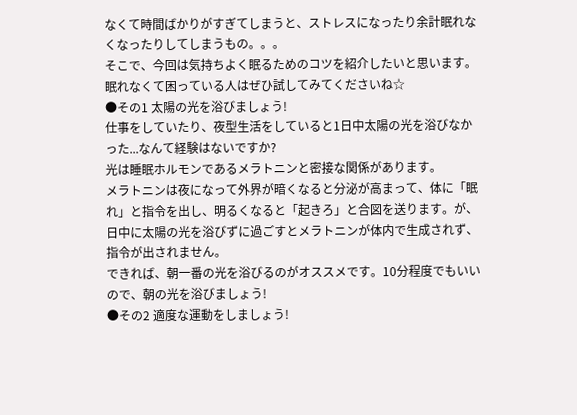なくて時間ばかりがすぎてしまうと、ストレスになったり余計眠れなくなったりしてしまうもの。。。
そこで、今回は気持ちよく眠るためのコツを紹介したいと思います。
眠れなくて困っている人はぜひ試してみてくださいね☆
●その1 太陽の光を浴びましょう!
仕事をしていたり、夜型生活をしていると1日中太陽の光を浴びなかった...なんて経験はないですか?
光は睡眠ホルモンであるメラトニンと密接な関係があります。
メラトニンは夜になって外界が暗くなると分泌が高まって、体に「眠れ」と指令を出し、明るくなると「起きろ」と合図を送ります。が、日中に太陽の光を浴びずに過ごすとメラトニンが体内で生成されず、指令が出されません。
できれば、朝一番の光を浴びるのがオススメです。10分程度でもいいので、朝の光を浴びましょう!
●その2 適度な運動をしましょう!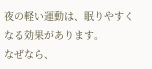夜の軽い運動は、眠りやすくなる効果があります。
なぜなら、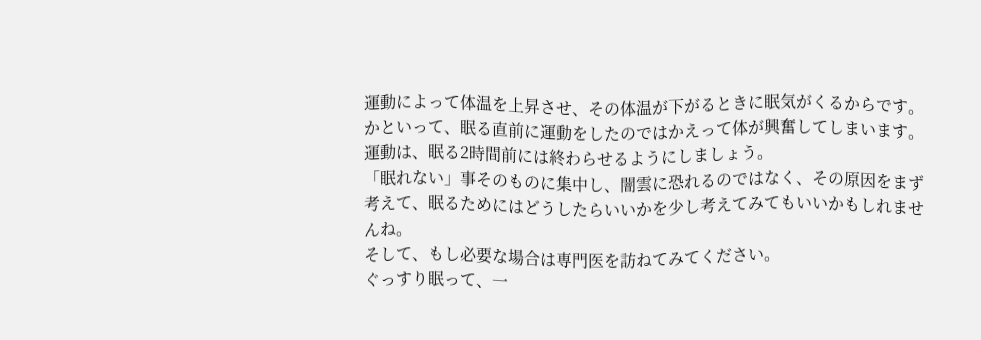運動によって体温を上昇させ、その体温が下がるときに眠気がくるからです。かといって、眠る直前に運動をしたのではかえって体が興奮してしまいます。運動は、眠る2時間前には終わらせるようにしましょう。
「眠れない」事そのものに集中し、闇雲に恐れるのではなく、その原因をまず考えて、眠るためにはどうしたらいいかを少し考えてみてもいいかもしれませんね。
そして、もし必要な場合は専門医を訪ねてみてください。
ぐっすり眠って、一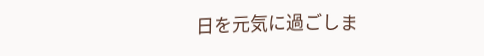日を元気に過ごしま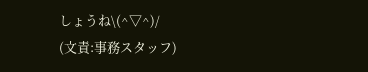しょうね\(^▽^)/
(文責:事務スタッフ)